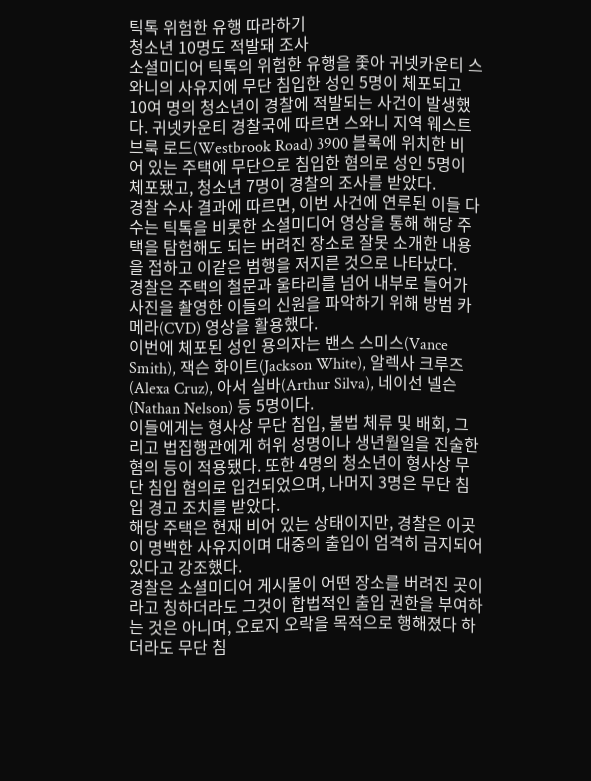틱톡 위험한 유행 따라하기
청소년 10명도 적발돼 조사
소셜미디어 틱톡의 위험한 유행을 좇아 귀넷카운티 스와니의 사유지에 무단 침입한 성인 5명이 체포되고 10여 명의 청소년이 경찰에 적발되는 사건이 발생했다. 귀넷카운티 경찰국에 따르면 스와니 지역 웨스트브룩 로드(Westbrook Road) 3900 블록에 위치한 비어 있는 주택에 무단으로 침입한 혐의로 성인 5명이 체포됐고, 청소년 7명이 경찰의 조사를 받았다.
경찰 수사 결과에 따르면, 이번 사건에 연루된 이들 다수는 틱톡을 비롯한 소셜미디어 영상을 통해 해당 주택을 탐험해도 되는 버려진 장소로 잘못 소개한 내용을 접하고 이같은 범행을 저지른 것으로 나타났다.
경찰은 주택의 철문과 울타리를 넘어 내부로 들어가 사진을 촬영한 이들의 신원을 파악하기 위해 방범 카메라(CVD) 영상을 활용했다.
이번에 체포된 성인 용의자는 밴스 스미스(Vance Smith), 잭슨 화이트(Jackson White), 알렉사 크루즈(Alexa Cruz), 아서 실바(Arthur Silva), 네이선 넬슨(Nathan Nelson) 등 5명이다.
이들에게는 형사상 무단 침입, 불법 체류 및 배회, 그리고 법집행관에게 허위 성명이나 생년월일을 진술한 혐의 등이 적용됐다. 또한 4명의 청소년이 형사상 무단 침입 혐의로 입건되었으며, 나머지 3명은 무단 침입 경고 조치를 받았다.
해당 주택은 현재 비어 있는 상태이지만, 경찰은 이곳이 명백한 사유지이며 대중의 출입이 엄격히 금지되어 있다고 강조했다.
경찰은 소셜미디어 게시물이 어떤 장소를 버려진 곳이라고 칭하더라도 그것이 합법적인 출입 권한을 부여하는 것은 아니며, 오로지 오락을 목적으로 행해졌다 하더라도 무단 침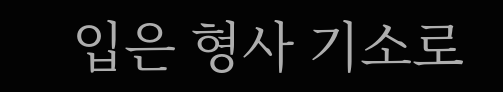입은 형사 기소로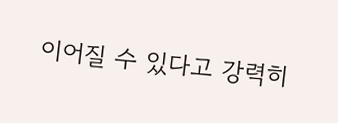이어질 수 있다고 강력히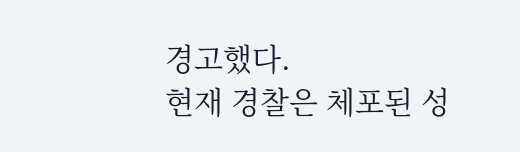경고했다.
현재 경찰은 체포된 성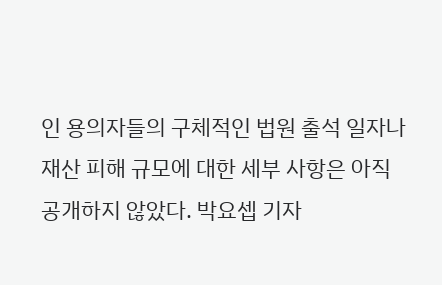인 용의자들의 구체적인 법원 출석 일자나 재산 피해 규모에 대한 세부 사항은 아직 공개하지 않았다. 박요셉 기자